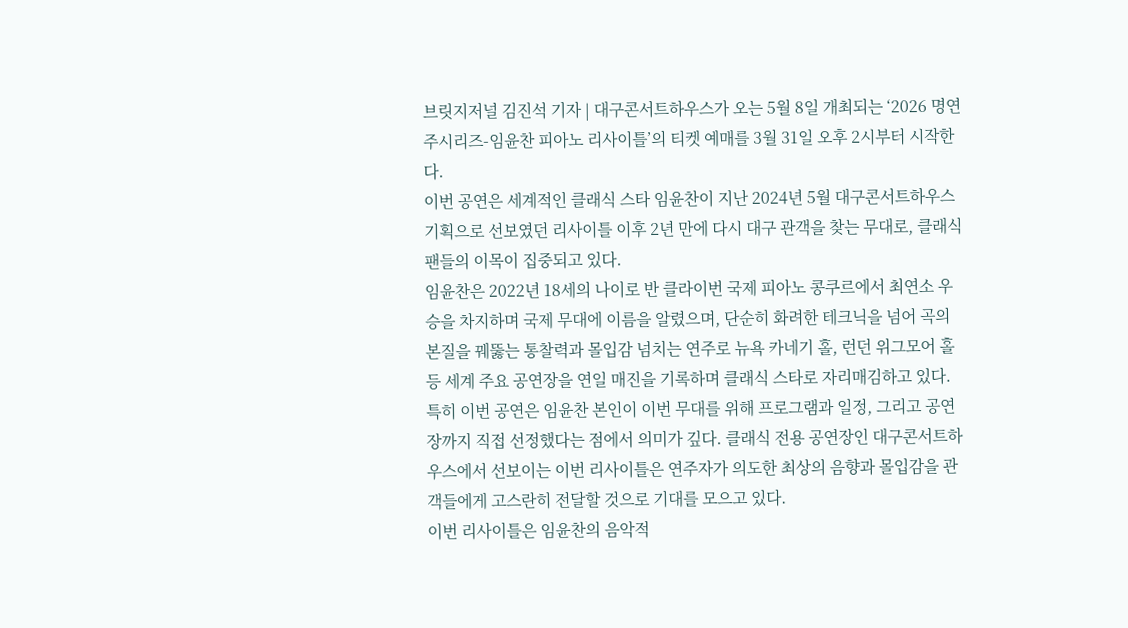브릿지저널 김진석 기자 | 대구콘서트하우스가 오는 5월 8일 개최되는 ‘2026 명연주시리즈-임윤찬 피아노 리사이틀’의 티켓 예매를 3월 31일 오후 2시부터 시작한다.
이번 공연은 세계적인 클래식 스타 임윤찬이 지난 2024년 5월 대구콘서트하우스 기획으로 선보였던 리사이틀 이후 2년 만에 다시 대구 관객을 찾는 무대로, 클래식 팬들의 이목이 집중되고 있다.
임윤찬은 2022년 18세의 나이로 반 클라이번 국제 피아노 콩쿠르에서 최연소 우승을 차지하며 국제 무대에 이름을 알렸으며, 단순히 화려한 테크닉을 넘어 곡의 본질을 꿰뚫는 통찰력과 몰입감 넘치는 연주로 뉴욕 카네기 홀, 런던 위그모어 홀 등 세계 주요 공연장을 연일 매진을 기록하며 클래식 스타로 자리매김하고 있다.
특히 이번 공연은 임윤찬 본인이 이번 무대를 위해 프로그램과 일정, 그리고 공연장까지 직접 선정했다는 점에서 의미가 깊다. 클래식 전용 공연장인 대구콘서트하우스에서 선보이는 이번 리사이틀은 연주자가 의도한 최상의 음향과 몰입감을 관객들에게 고스란히 전달할 것으로 기대를 모으고 있다.
이번 리사이틀은 임윤찬의 음악적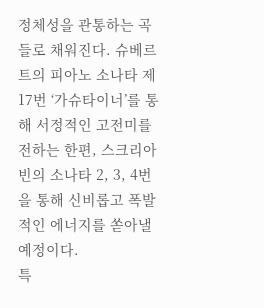정체성을 관통하는 곡들로 채워진다. 슈베르트의 피아노 소나타 제17번 ‘가슈타이너’를 통해 서정적인 고전미를 전하는 한편, 스크리아빈의 소나타 2, 3, 4번을 통해 신비롭고 폭발적인 에너지를 쏟아낼 예정이다.
특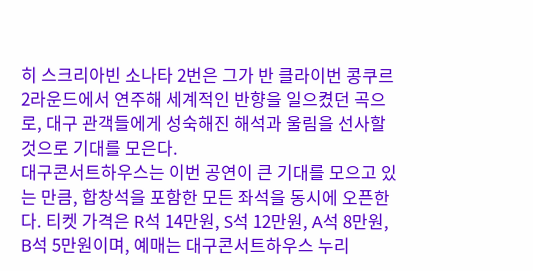히 스크리아빈 소나타 2번은 그가 반 클라이번 콩쿠르 2라운드에서 연주해 세계적인 반향을 일으켰던 곡으로, 대구 관객들에게 성숙해진 해석과 울림을 선사할 것으로 기대를 모은다.
대구콘서트하우스는 이번 공연이 큰 기대를 모으고 있는 만큼, 합창석을 포함한 모든 좌석을 동시에 오픈한다. 티켓 가격은 R석 14만원, S석 12만원, A석 8만원, B석 5만원이며, 예매는 대구콘서트하우스 누리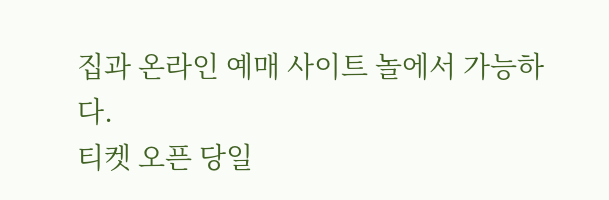집과 온라인 예매 사이트 놀에서 가능하다.
티켓 오픈 당일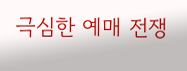극심한 예매 전쟁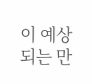이 예상되는 만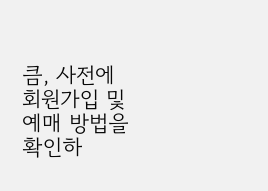큼, 사전에 회원가입 및 예매 방법을 확인하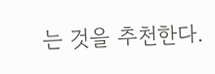는 것을 추천한다.